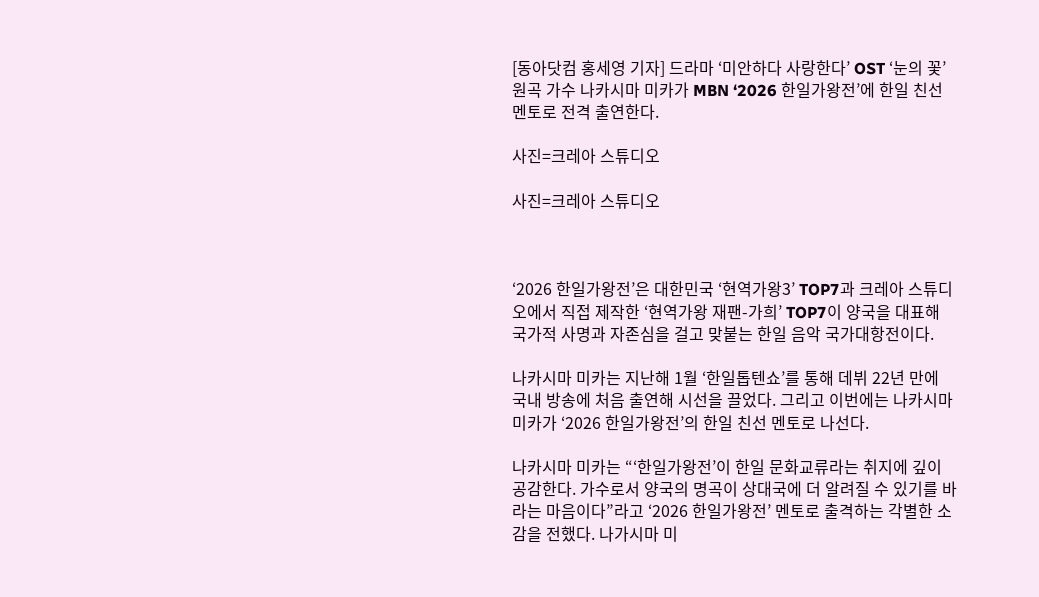[동아닷컴 홍세영 기자] 드라마 ‘미안하다 사랑한다’ OST ‘눈의 꽃’ 원곡 가수 나카시마 미카가 MBN ‘2026 한일가왕전’에 한일 친선 멘토로 전격 출연한다.

사진=크레아 스튜디오

사진=크레아 스튜디오



‘2026 한일가왕전’은 대한민국 ‘현역가왕3’ TOP7과 크레아 스튜디오에서 직접 제작한 ‘현역가왕 재팬-가희’ TOP7이 양국을 대표해 국가적 사명과 자존심을 걸고 맞붙는 한일 음악 국가대항전이다.

나카시마 미카는 지난해 1월 ‘한일톱텐쇼’를 통해 데뷔 22년 만에 국내 방송에 처음 출연해 시선을 끌었다. 그리고 이번에는 나카시마 미카가 ‘2026 한일가왕전’의 한일 친선 멘토로 나선다.

나카시마 미카는 “‘한일가왕전’이 한일 문화교류라는 취지에 깊이 공감한다. 가수로서 양국의 명곡이 상대국에 더 알려질 수 있기를 바라는 마음이다”라고 ‘2026 한일가왕전’ 멘토로 출격하는 각별한 소감을 전했다. 나가시마 미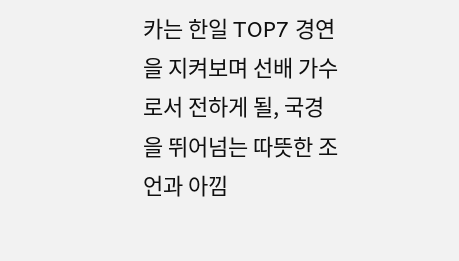카는 한일 TOP7 경연을 지켜보며 선배 가수로서 전하게 될, 국경을 뛰어넘는 따뜻한 조언과 아낌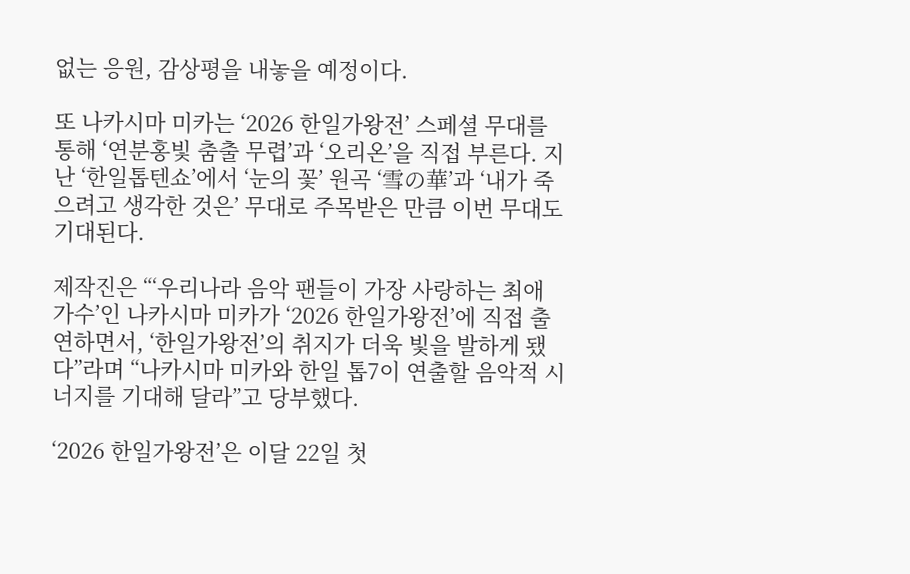없는 응원, 감상평을 내놓을 예정이다.

또 나카시마 미카는 ‘2026 한일가왕전’ 스페셜 무대를 통해 ‘연분홍빛 춤출 무렵’과 ‘오리온’을 직접 부른다. 지난 ‘한일톱텐쇼’에서 ‘눈의 꽃’ 원곡 ‘雪の華’과 ‘내가 죽으려고 생각한 것은’ 무대로 주목받은 만큼 이번 무대도 기대된다.

제작진은 “‘우리나라 음악 팬들이 가장 사랑하는 최애 가수’인 나카시마 미카가 ‘2026 한일가왕전’에 직접 출연하면서, ‘한일가왕전’의 취지가 더욱 빛을 발하게 됐다”라며 “나카시마 미카와 한일 톱7이 연출할 음악적 시너지를 기대해 달라”고 당부했다.

‘2026 한일가왕전’은 이달 22일 첫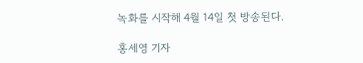녹화를 시작해 4월 14일 첫 방송된다.

홍세영 기자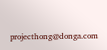projecthong@donga.com